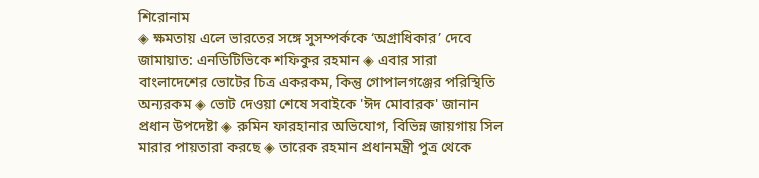শিরোনাম
◈ ক্ষমতায় এলে ভারতের সঙ্গে সুসম্পর্ককে ‘অগ্রাধিকার’ দেবে জামায়াত: এনডিটিভিকে শফিকুর রহমান ◈ এবার সারা বাংলাদেশের ভোটের চিত্র একরকম, কিন্তু গোপালগঞ্জের পরিস্থিতি অন্যরকম ◈ ভোট দেওয়া শেষে সবাইকে 'ঈদ মোবারক' জানান প্রধান উপদেষ্টা ◈ রুমিন ফারহানার অ‌ভি‌যোগ, বিভিন্ন জায়গায় সিল মারার পায়তারা করছে ◈ তারেক রহমান প্রধানমন্ত্রী পুত্র থেকে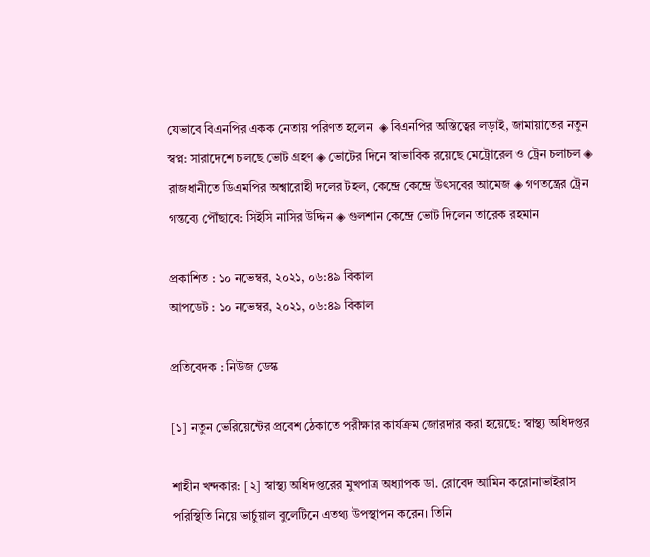যেভাবে বিএনপির একক নেতায় পরিণত হলেন  ◈ বিএনপির অস্তিত্বের লড়াই, জামায়াতের নতুন স্বপ্ন: সারাদেশে চলছে ভোট গ্রহণ ◈ ভোটের দিনে স্বাভাবিক রয়েছে মেট্রোরেল ও ট্রেন চলাচল ◈ রাজধানীতে ডিএমপির অশ্বারোহী দলের টহল, কেন্দ্রে কেন্দ্রে উৎসবের আমেজ ◈ গণতন্ত্রের ট্রেন গন্তব্যে পৌঁছাবে: সিইসি নাসির উদ্দিন ◈ গুলশান কেন্দ্রে ভোট দিলেন তারেক রহমান

প্রকাশিত : ১০ নভেম্বর, ২০২১, ০৬:৪৯ বিকাল
আপডেট : ১০ নভেম্বর, ২০২১, ০৬:৪৯ বিকাল

প্রতিবেদক : নিউজ ডেস্ক

[১] নতুন ভেরিয়েন্টের প্রবেশ ঠেকাতে পরীক্ষার কার্যক্রম জোরদার করা হয়েছে: স্বাস্থ্য অধিদপ্তর

শাহীন খন্দকার: [২] স্বাস্থ্য অধিদপ্তরের মুখপাত্র অধ্যাপক ডা. রোবেদ আমিন করোনাভাইরাস পরিস্থিতি নিয়ে ভার্চুয়াল বুলেটিনে এতথ্য উপস্থাপন করেন। তিনি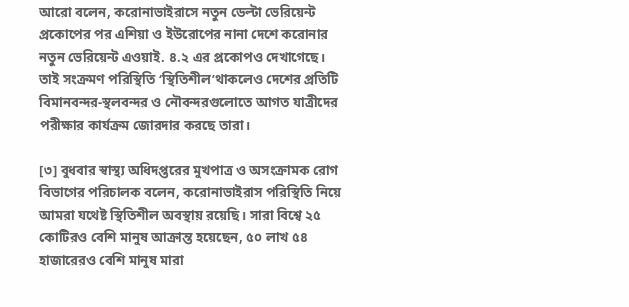আরো বলেন, করোনাভাইরাসে নতুন ডেল্টা ভেরিয়েন্ট প্রকোপের পর এশিয়া ও ইউরোপের নানা দেশে করোনার নতুন ভেরিয়েন্ট এওয়াই. ৪.২ এর প্রকোপও দেখাগেছে। তাই সংক্রমণ পরিস্থিতি ‘স্থিতিশীল’থাকলেও দেশের প্রতিটি বিমানবন্দর-স্থলবন্দর ও নৌবন্দরগুলোতে আগত যাত্রীদের পরীক্ষার কার্যক্রম জোরদার করছে তারা।

[৩] বুধবার স্বাস্থ্য অধিদপ্তরের মুখপাত্র ও অসংক্রামক রোগ বিভাগের পরিচালক বলেন, করোনাভাইরাস পরিস্থিতি নিয়ে আমরা যথেষ্ট স্থিতিশীল অবস্থায় রয়েছি। সারা বিশ্বে ২৫ কোটিরও বেশি মানুষ আক্রান্ত হয়েছেন, ৫০ লাখ ৫৪ হাজারেরও বেশি মানুষ মারা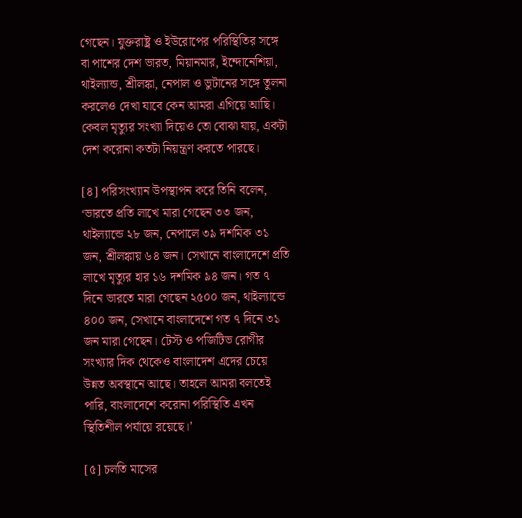গেছেন। যুক্তরাষ্ট্র ও ইউরোপের পরিস্থিতির সঙ্গে বা পাশের দেশ ভারত, মিয়ানমার, ইন্দোনেশিয়া, থাইল্যান্ড, শ্রীলঙ্কা, নেপাল ও ভুটানের সঙ্গে তুলনা করলেও দেখা যাবে কেন আমরা এগিয়ে আছি। কেবল মৃত্যুর সংখ্যা দিয়েও তো বোঝা যায়, একটা দেশ করোনা কতটা নিয়ন্ত্রণ করতে পারছে।

[৪] পরিসংখ্যান উপস্থাপন করে তিনি বলেন, ‘ভারতে প্রতি লাখে মারা গেছেন ৩৩ জন, থাইল্যান্ডে ২৮ জন, নেপালে ৩৯ দশমিক ৩১ জন, শ্রীলঙ্কায় ৬৪ জন। সেখানে বাংলাদেশে প্রতি লাখে মৃত্যুর হার ১৬ দশমিক ৯৪ জন। গত ৭ দিনে ভারতে মারা গেছেন ২৫০০ জন, থাইল্যান্ডে ৪০০ জন, সেখানে বাংলাদেশে গত ৭ দিনে ৩১ জন মারা গেছেন। টেস্ট ও পজিটিভ রোগীর সংখ্যার দিক থেকেও বাংলাদেশ এদের চেয়ে উন্নত অবস্থানে আছে। তাহলে আমরা বলতেই পারি, বাংলাদেশে করোনা পরিস্থিতি এখন স্থিতিশীল পর্যায়ে রয়েছে।’

[৫] চলতি মাসের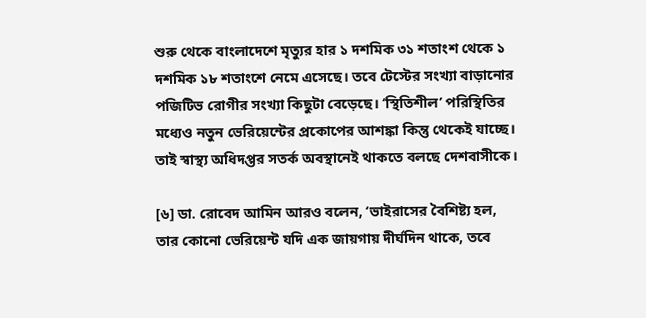শুরু থেকে বাংলাদেশে মৃত্যুর হার ১ দশমিক ৩১ শতাংশ থেকে ১ দশমিক ১৮ শতাংশে নেমে এসেছে। তবে টেস্টের সংখ্যা বাড়ানোর পজিটিভ রোগীর সংখ্যা কিছুটা বেড়েছে। ‘স্থিতিশীল’ পরিস্থিতির মধ্যেও নতুন ভেরিয়েন্টের প্রকোপের আশঙ্কা কিন্তু থেকেই যাচ্ছে। তাই স্বাস্থ্য অধিদপ্তর সতর্ক অবস্থানেই থাকতে বলছে দেশবাসীকে।

[৬] ডা. রোবেদ আমিন আরও বলেন, ‘ভাইরাসের বৈশিষ্ট্য হল, তার কোনো ভেরিয়েন্ট যদি এক জায়গায় দীর্ঘদিন থাকে, তবে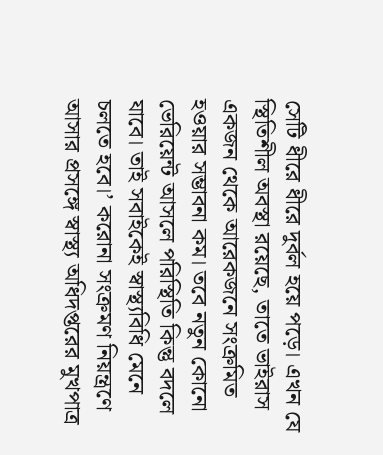সেটি ধীরে ধীরে দুর্বল হয়ে পড়ে। এখন যে স্থিতিশীল অবস্থা রয়েছে, তাতে ভাইরাস একজন থেকে আরেকজনে সংক্রমিত হওয়ার সম্ভাবনা কম। তবে নতুন কোনো ভেরিয়েন্ট আসলে পরিস্থিতি কিন্তু বদলে যাবে। তাই সবাইকেই স্বাস্থ্যবিধি মেনে চলতে হবে।’ করোনা সংক্রমণ নিয়ন্ত্রণে আসার প্রসঙ্গে স্বাস্থ্য অধিদপ্তরের মুখপাত্র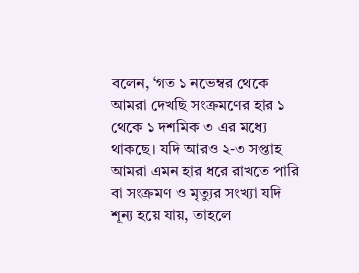বলেন, ‘গত ১ নভেম্বর থেকে আমরা দেখছি সংক্রমণের হার ১ থেকে ১ দশমিক ৩ এর মধ্যে থাকছে। যদি আরও ২-৩ সপ্তাহ আমরা এমন হার ধরে রাখতে পারি বা সংক্রমণ ও মৃত্যুর সংখ্যা যদি শূন্য হয়ে যায়, তাহলে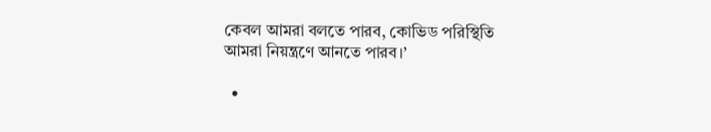কেবল আমরা বলতে পারব, কোভিড পরিস্থিতি আমরা নিয়ন্ত্রণে আনতে পারব।’

  •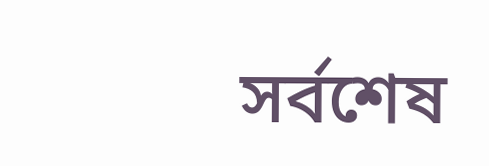সর্বশেষ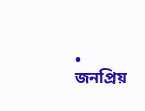• জনপ্রিয়